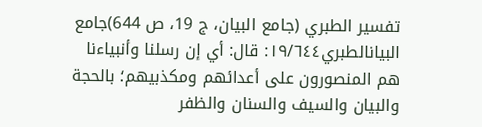تفسير الطبري (جامع البيان، ج 19، ص 644)جامع البيانالطبري١٩/٦٤٤: قال: أي إن رسلنا وأنبياءنا هم المنصورون على أعدائهم ومكذبيهم؛ بالحجة والبيان والسيف والسنان والظفر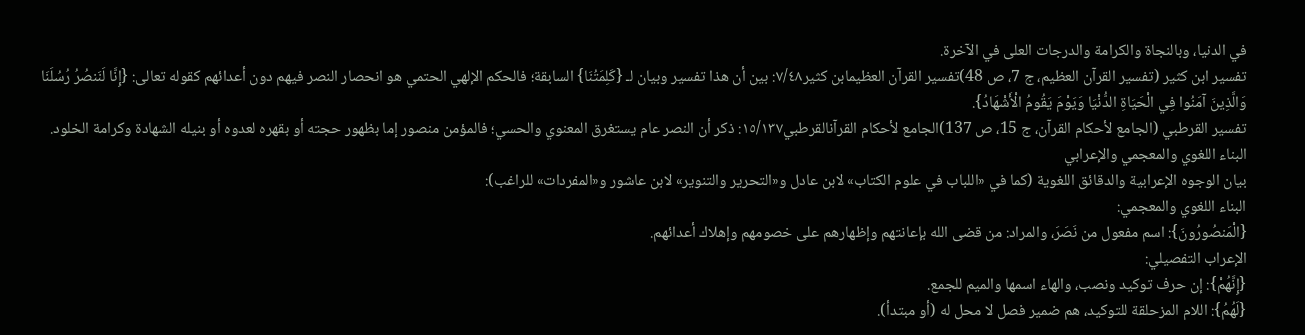في الدنيا، وبالنجاة والكرامة والدرجات العلى في الآخرة.
تفسير ابن كثير (تفسير القرآن العظيم، ج 7، ص 48)تفسير القرآن العظيمابن كثير٧/٤٨: بين أن هذا تفسير وبيان لـ {كَلِمَتُنَا} السابقة؛ فالحكم الإلهي الحتمي هو انحصار النصر فيهم دون أعدائهم كقوله تعالى: {إِنَّا لَنَنصُرُ رُسُلَنَا وَالَّذِينَ آمَنُوا فِي الْحَيَاةِ الدُّنْيَا وَيَوْمَ يَقُومُ الْأَشْهَادُ}.
تفسير القرطبي (الجامع لأحكام القرآن، ج 15، ص 137)الجامع لأحكام القرآنالقرطبي١٥/١٣٧: ذكر أن النصر عام يستغرق المعنوي والحسي؛ فالمؤمن منصور إما بظهور حجته أو بقهره لعدوه أو بنيله الشهادة وكرامة الخلود.
البناء اللغوي والمعجمي والإعرابي
بيان الوجوه الإعرابية والدقائق اللغوية (كما في «اللباب في علوم الكتاب» لابن عادل و«التحرير والتنوير» لابن عاشور و«المفردات» للراغب):
البناء اللغوي والمعجمي:
{الْمَنصُورُونَ}: اسم مفعول من نَصَرَ، والمراد: من قضى الله بإعانتهم وإظهارهم على خصومهم وإهلاك أعدائهم.
الإعراب التفصيلي:
{إِنَّهُمْ}: إن حرف توكيد ونصب، والهاء اسمها والميم للجمع.
{لَهُمُ}: اللام المزحلقة للتوكيد، هم ضمير فصل لا محل له (أو مبتدأ).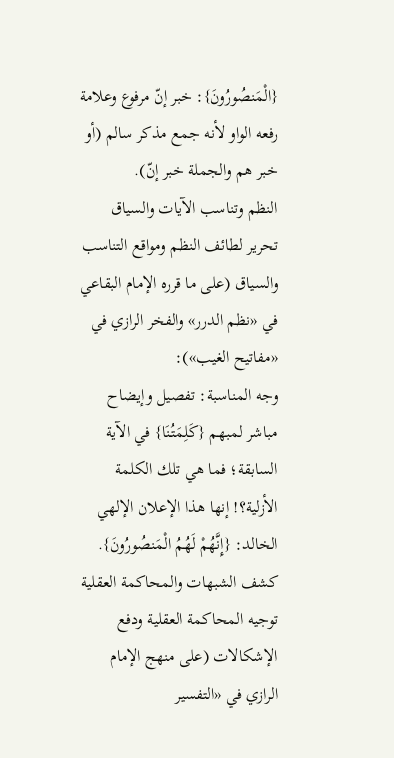{الْمَنصُورُونَ}: خبر إنّ مرفوع وعلامة رفعه الواو لأنه جمع مذكر سالم (أو خبر هم والجملة خبر إنّ).
النظم وتناسب الآيات والسياق
تحرير لطائف النظم ومواقع التناسب والسياق (على ما قرره الإمام البقاعي في «نظم الدرر» والفخر الرازي في «مفاتيح الغيب»):
وجه المناسبة: تفصيل وإيضاح مباشر لمبهم {كَلِمَتُنَا} في الآية السابقة؛ فما هي تلك الكلمة الأزلية؟! إنها هذا الإعلان الإلهي الخالد: {إِنَّهُمْ لَهُمُ الْمَنصُورُونَ}.
كشف الشبهات والمحاكمة العقلية
توجيه المحاكمة العقلية ودفع الإشكالات (على منهج الإمام الرازي في «التفسير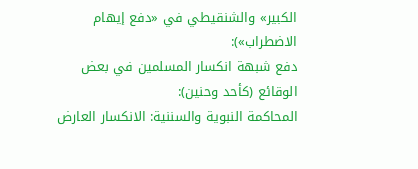الكبير» والشنقيطي في «دفع إيهام الاضطراب»):
دفع شبهة انكسار المسلمين في بعض الوقائع (كأحد وحنين):
المحاكمة النبوية والسننية: الانكسار العارض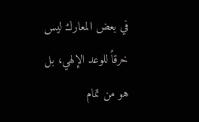في بعض المعارك ليس خرقاً للوعد الإلهي، بل هو من تمام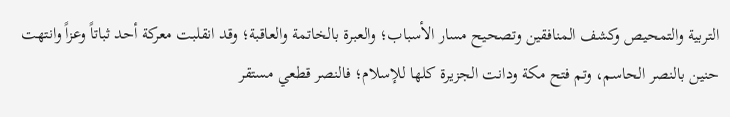التربية والتمحيص وكشف المنافقين وتصحيح مسار الأسباب؛ والعبرة بالخاتمة والعاقبة؛ وقد انقلبت معركة أحد ثباتاً وعزاً وانتهت حنين بالنصر الحاسم، وتم فتح مكة ودانت الجزيرة كلها للإسلام؛ فالنصر قطعي مستقر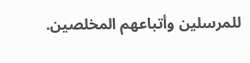للمرسلين وأتباعهم المخلصين.